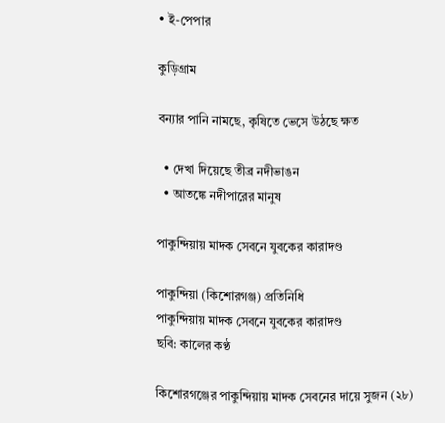• ই-পেপার

কুড়িগ্রাম

বন্যার পানি নামছে, কৃষিতে ভেসে উঠছে ক্ষত

  • দেখা দিয়েছে তীব্র নদীভাঙন
  • আতঙ্কে নদীপারের মানুষ

পাকুন্দিয়ায় মাদক সেবনে যুবকের কারাদণ্ড

পাকুন্দিয়া (কিশোরগঞ্জ) প্রতিনিধি
পাকুন্দিয়ায় মাদক সেবনে যুবকের কারাদণ্ড
ছবি: কালের কণ্ঠ

কিশোরগঞ্জের পাকুন্দিয়ায় মাদক সেবনের দায়ে সুজন (২৮)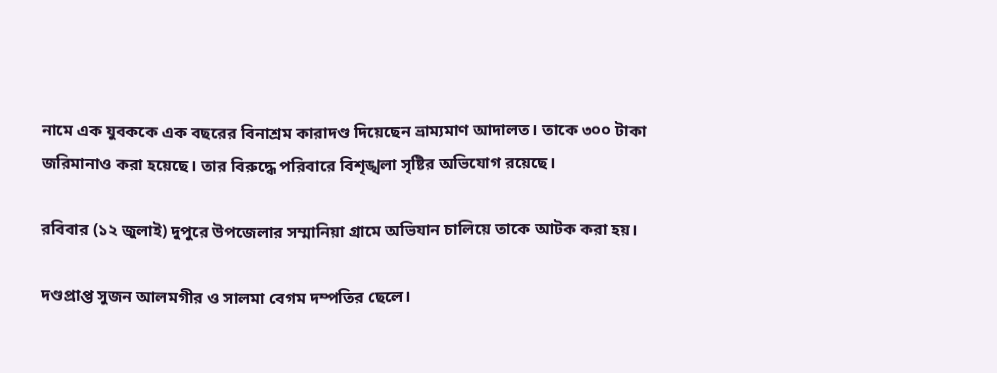নামে এক যুবককে এক বছরের বিনাশ্রম কারাদণ্ড দিয়েছেন ভ্রাম্যমাণ আদালত। তাকে ৩০০ টাকা জরিমানাও করা হয়েছে। তার বিরুদ্ধে পরিবারে বিশৃঙ্খলা সৃষ্টির অভিযোগ রয়েছে।

রবিবার (১২ জুলাই) দুপুরে উপজেলার সম্মানিয়া গ্রামে অভিযান চালিয়ে তাকে আটক করা হয়।

দণ্ডপ্রাপ্ত সুজন আলমগীর ও সালমা বেগম দম্পতির ছেলে।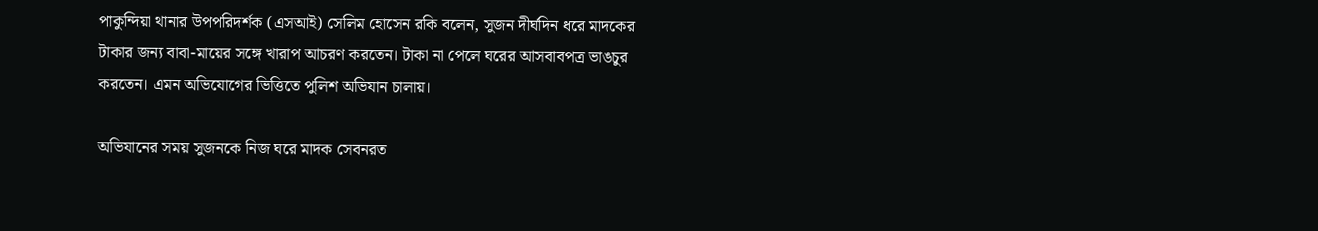পাকুন্দিয়া থানার উপপরিদর্শক (এসআই) সেলিম হোসেন রকি বলেন, সুজন দীর্ঘদিন ধরে মাদকের টাকার জন্য বাবা-মায়ের সঙ্গে খারাপ আচরণ করতেন। টাকা না পেলে ঘরের আসবাবপত্র ভাঙচুর করতেন। এমন অভিযোগের ভিত্তিতে পুলিশ অভিযান চালায়।

অভিযানের সময় সুজনকে নিজ ঘরে মাদক সেবনরত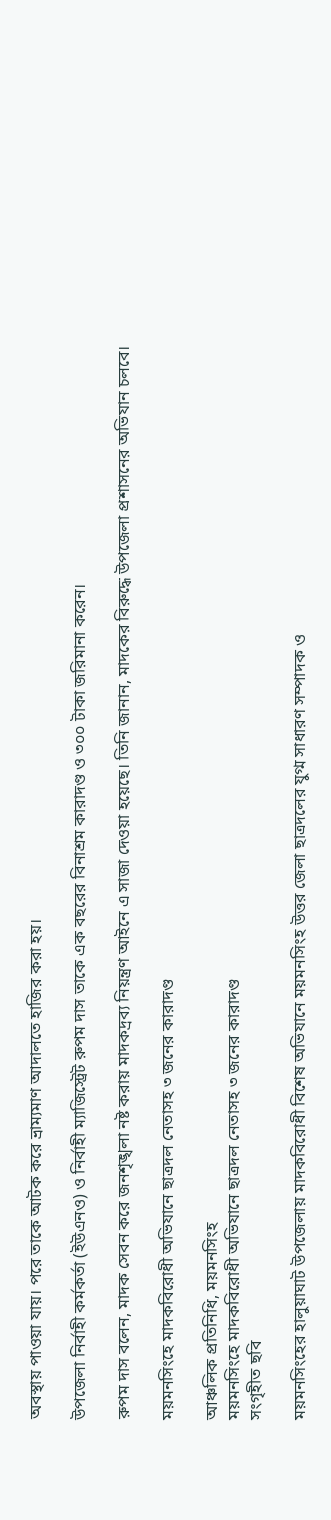অবস্থায় পাওয়া যায়। পরে তাকে আটক করে ভ্রাম্যমাণ আদালতে হাজির করা হয়।

উপজেলা নির্বাহী কর্মকর্তা (ইউএনও) ও নির্বাহী ম্যাজিস্ট্রেট রুপম দাস তাকে এক বছরের বিনাশ্রম কারাদণ্ড ও ৩০০ টাকা জরিমানা করেন।

রুপম দাস বলেন, মাদক সেবন করে জনশৃঙ্খলা নষ্ট করায় মাদকদ্রব্য নিয়ন্ত্রণ আইনে এ সাজা দেওয়া হয়েছে। তিনি জানান, মাদকের বিরুদ্ধে উপজেলা প্রশাসনের অভিযান চলবে।

ময়মনসিংহে মাদকবিরোধী অভিযানে ছাত্রদল নেতাসহ ৩ জনের কারাদণ্ড

আঞ্চলিক প্রতিনিধি, ময়মনসিংহ
ময়মনসিংহে মাদকবিরোধী অভিযানে ছাত্রদল নেতাসহ ৩ জনের কারাদণ্ড
সংগৃহীত ছবি

ময়মনসিংহের হালুয়াঘাট উপজেলায় মাদকবিরোধী বিশেষ অভিযানে ময়মনসিংহ উত্তর জেলা ছাত্রদলের যুগ্ম সাধারণ সম্পাদক ও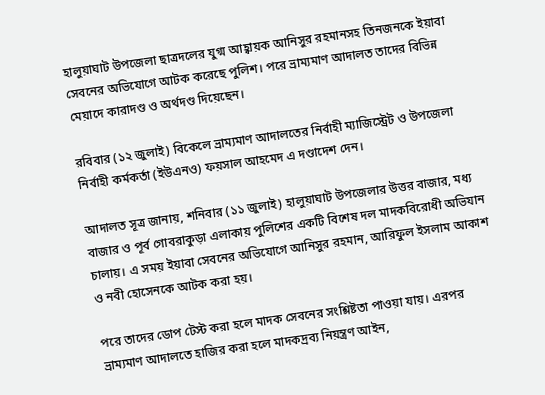হালুয়াঘাট উপজেলা ছাত্রদলের যুগ্ম আহ্বায়ক আনিসুর রহমানসহ তিনজনকে ইয়াবা সেবনের অভিযোগে আটক করেছে পুলিশ। পরে ভ্রাম্যমাণ আদালত তাদের বিভিন্ন মেয়াদে কারাদণ্ড ও অর্থদণ্ড দিয়েছেন।

রবিবার (১২ জুলাই) বিকেলে ভ্রাম্যমাণ আদালতের নির্বাহী ম্যাজিস্ট্রেট ও উপজেলা নির্বাহী কর্মকর্তা (ইউএনও) ফয়সাল আহমেদ এ দণ্ডাদেশ দেন।

আদালত সূত্র জানায়, শনিবার (১১ জুলাই) হালুয়াঘাট উপজেলার উত্তর বাজার, মধ্য বাজার ও পূর্ব গোবরাকুড়া এলাকায় পুলিশের একটি বিশেষ দল মাদকবিরোধী অভিযান চালায়। এ সময় ইয়াবা সেবনের অভিযোগে আনিসুর রহমান, আরিফুল ইসলাম আকাশ ও নবী হোসেনকে আটক করা হয়।

পরে তাদের ডোপ টেস্ট করা হলে মাদক সেবনের সংশ্লিষ্টতা পাওয়া যায়। এরপর ভ্রাম্যমাণ আদালতে হাজির করা হলে মাদকদ্রব্য নিয়ন্ত্রণ আইন,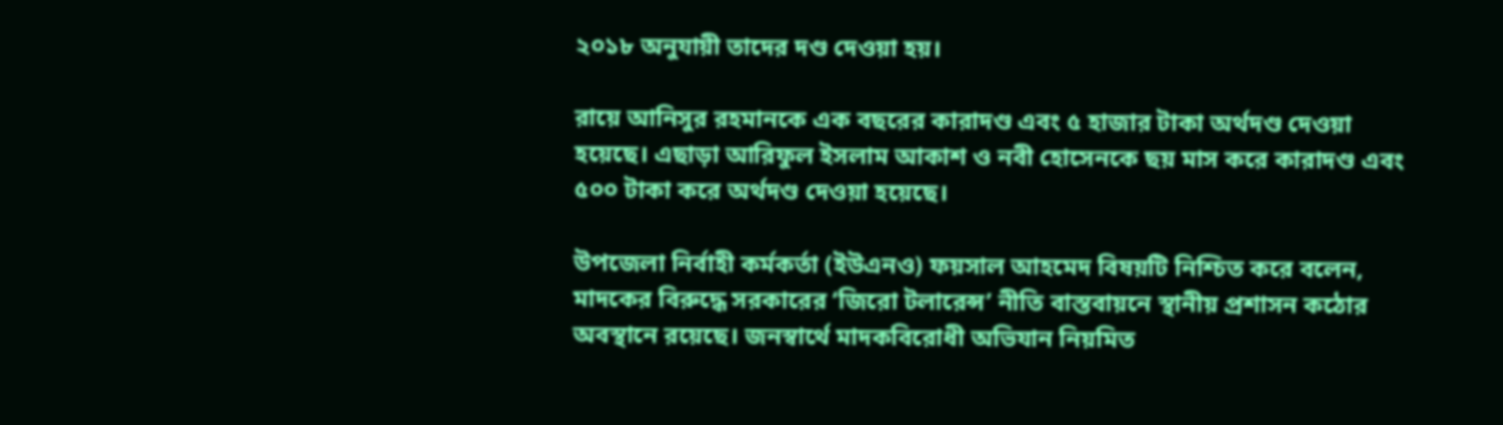২০১৮ অনুযায়ী তাদের দণ্ড দেওয়া হয়।

রায়ে আনিসুর রহমানকে এক বছরের কারাদণ্ড এবং ৫ হাজার টাকা অর্থদণ্ড দেওয়া হয়েছে। এছাড়া আরিফুল ইসলাম আকাশ ও নবী হোসেনকে ছয় মাস করে কারাদণ্ড এবং ৫০০ টাকা করে অর্থদণ্ড দেওয়া হয়েছে।

উপজেলা নির্বাহী কর্মকর্তা (ইউএনও) ফয়সাল আহমেদ বিষয়টি নিশ্চিত করে বলেন, মাদকের বিরুদ্ধে সরকারের ‘জিরো টলারেন্স’ নীতি বাস্তবায়নে স্থানীয় প্রশাসন কঠোর অবস্থানে রয়েছে। জনস্বার্থে মাদকবিরোধী অভিযান নিয়মিত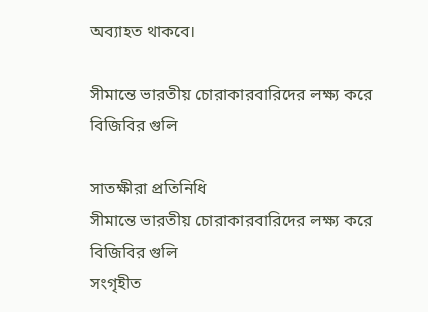অব্যাহত থাকবে।

সীমান্তে ভারতীয় চোরাকারবারিদের লক্ষ্য করে বিজিবির গুলি

সাতক্ষীরা প্রতিনিধি
সীমান্তে ভারতীয় চোরাকারবারিদের লক্ষ্য করে বিজিবির গুলি
সংগৃহীত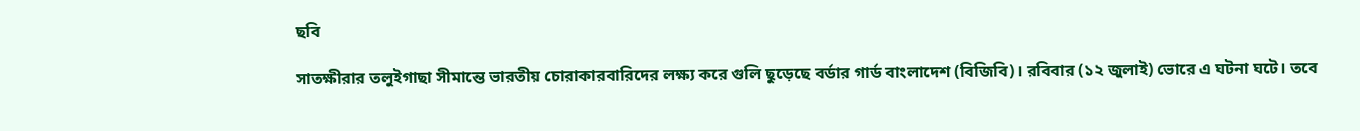ছবি

সাতক্ষীরার তলুইগাছা সীমান্তে ভারতীয় চোরাকারবারিদের লক্ষ্য করে গুলি ছুড়েছে বর্ডার গার্ড বাংলাদেশ (বিজিবি)। রবিবার (১২ জুলাই) ভোরে এ ঘটনা ঘটে। তবে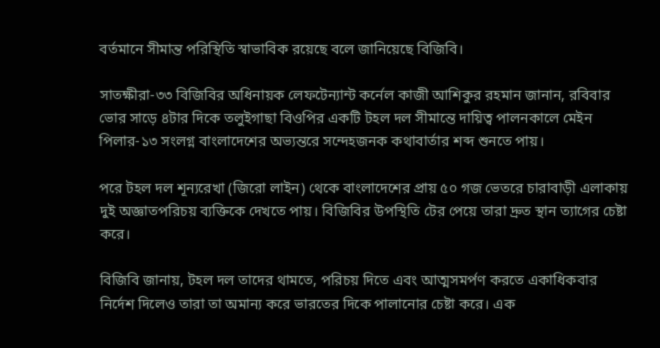বর্তমানে সীমান্ত পরিস্থিতি স্বাভাবিক রয়েছে বলে জানিয়েছে বিজিবি।

সাতক্ষীরা-৩৩ বিজিবির অধিনায়ক লেফটেন্যান্ট কর্নেল কাজী আশিকুর রহমান জানান, রবিবার ভোর সাড়ে ৪টার দিকে তলুইগাছা বিওপির একটি টহল দল সীমান্তে দায়িত্ব পালনকালে মেইন পিলার-১৩ সংলগ্ন বাংলাদেশের অভ্যন্তরে সন্দেহজনক কথাবার্তার শব্দ শুনতে পায়।

পরে টহল দল শূন্যরেখা (জিরো লাইন) থেকে বাংলাদেশের প্রায় ৫০ গজ ভেতরে চারাবাড়ী এলাকায় দুই অজ্ঞাতপরিচয় ব্যক্তিকে দেখতে পায়। বিজিবির উপস্থিতি টের পেয়ে তারা দ্রুত স্থান ত্যাগের চেষ্টা করে।

বিজিবি জানায়, টহল দল তাদের থামতে, পরিচয় দিতে এবং আত্মসমর্পণ করতে একাধিকবার নির্দেশ দিলেও তারা তা অমান্য করে ভারতের দিকে পালানোর চেষ্টা করে। এক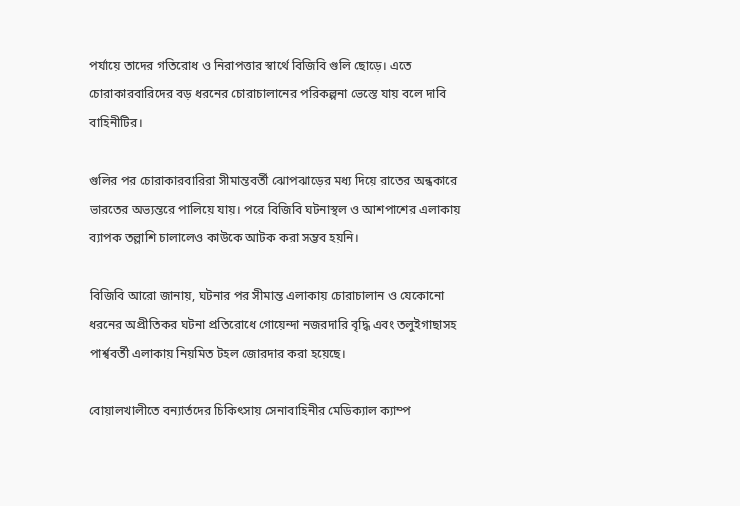পর্যায়ে তাদের গতিরোধ ও নিরাপত্তার স্বার্থে বিজিবি গুলি ছোড়ে। এতে চোরাকারবারিদের বড় ধরনের চোরাচালানের পরিকল্পনা ভেস্তে যায় বলে দাবি বাহিনীটির।

গুলির পর চোরাকারবারিরা সীমান্তবর্তী ঝোপঝাড়ের মধ্য দিয়ে রাতের অন্ধকারে ভারতের অভ্যন্তরে পালিয়ে যায়। পরে বিজিবি ঘটনাস্থল ও আশপাশের এলাকায় ব্যাপক তল্লাশি চালালেও কাউকে আটক করা সম্ভব হয়নি।

বিজিবি আরো জানায়, ঘটনার পর সীমান্ত এলাকায় চোরাচালান ও যেকোনো ধরনের অপ্রীতিকর ঘটনা প্রতিরোধে গোয়েন্দা নজরদারি বৃদ্ধি এবং তলুইগাছাসহ পার্শ্ববর্তী এলাকায় নিয়মিত টহল জোরদার করা হয়েছে।

বোয়ালখালীতে বন্যার্তদের চিকিৎসায় সেনাবাহিনীর মেডিক্যাল ক্যাম্প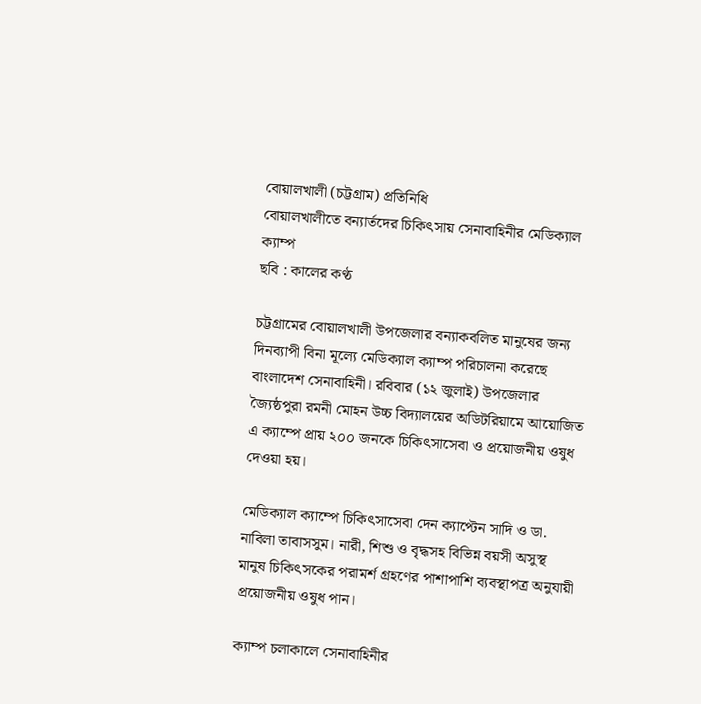বোয়ালখালী (চট্টগ্রাম) প্রতিনিধি
বোয়ালখালীতে বন্যার্তদের চিকিৎসায় সেনাবাহিনীর মেডিক্যাল ক্যাম্প
ছবি : কালের কণ্ঠ

চট্টগ্রামের বোয়ালখালী উপজেলার বন্যাকবলিত মানুষের জন্য দিনব্যাপী বিনা মূল্যে মেডিক্যাল ক্যাম্প পরিচালনা করেছে বাংলাদেশ সেনাবাহিনী। রবিবার (১২ জুলাই) উপজেলার জ্যৈষ্ঠপুরা রমনী মোহন উচ্চ বিদ্যালয়ের অডিটরিয়ামে আয়োজিত এ ক্যাম্পে প্রায় ২০০ জনকে চিকিৎসাসেবা ও প্রয়োজনীয় ওষুধ দেওয়া হয়।

মেডিক্যাল ক্যাম্পে চিকিৎসাসেবা দেন ক্যাপ্টেন সাদি ও ডা. নাবিলা তাবাসসুম। নারী, শিশু ও বৃদ্ধসহ বিভিন্ন বয়সী অসুস্থ মানুষ চিকিৎসকের পরামর্শ গ্রহণের পাশাপাশি ব্যবস্থাপত্র অনুযায়ী প্রয়োজনীয় ওষুধ পান।

ক্যাম্প চলাকালে সেনাবাহিনীর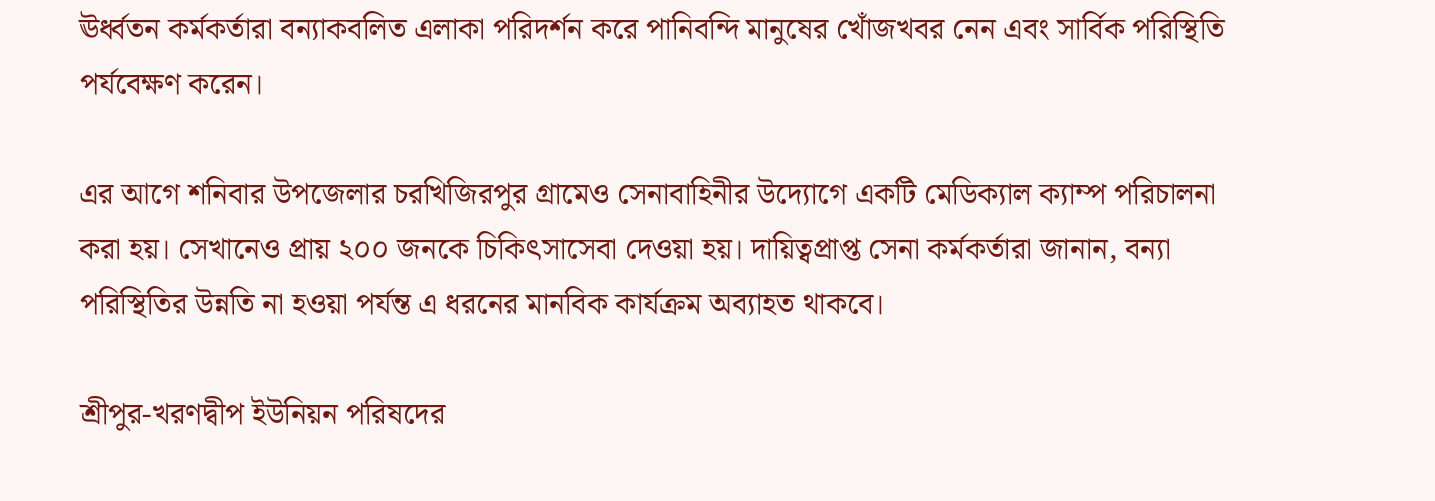ঊর্ধ্বতন কর্মকর্তারা বন্যাকবলিত এলাকা পরিদর্শন করে পানিবন্দি মানুষের খোঁজখবর নেন এবং সার্বিক পরিস্থিতি পর্যবেক্ষণ করেন।

এর আগে শনিবার উপজেলার চরখিজিরপুর গ্রামেও সেনাবাহিনীর উদ্যোগে একটি মেডিক্যাল ক্যাম্প পরিচালনা করা হয়। সেখানেও প্রায় ২০০ জনকে চিকিৎসাসেবা দেওয়া হয়। দায়িত্বপ্রাপ্ত সেনা কর্মকর্তারা জানান, বন্যা পরিস্থিতির উন্নতি না হওয়া পর্যন্ত এ ধরনের মানবিক কার্যক্রম অব্যাহত থাকবে।

শ্রীপুর-খরণদ্বীপ ইউনিয়ন পরিষদের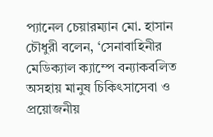প্যানেল চেয়ারম্যান মো. হাসান চৌধুরী বলেন, ‘সেনাবাহিনীর মেডিক্যাল ক্যাম্পে বন্যাকবলিত অসহায় মানুষ চিকিৎসাসেবা ও প্রয়োজনীয়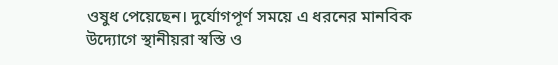ওষুধ পেয়েছেন। দুর্যোগপূর্ণ সময়ে এ ধরনের মানবিক উদ্যোগে স্থানীয়রা স্বস্তি ও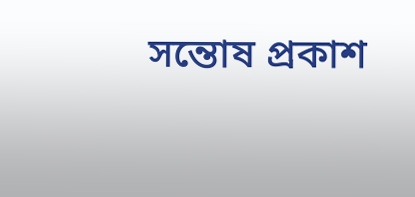সন্তোষ প্রকাশ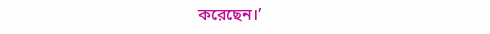করেছেন।’